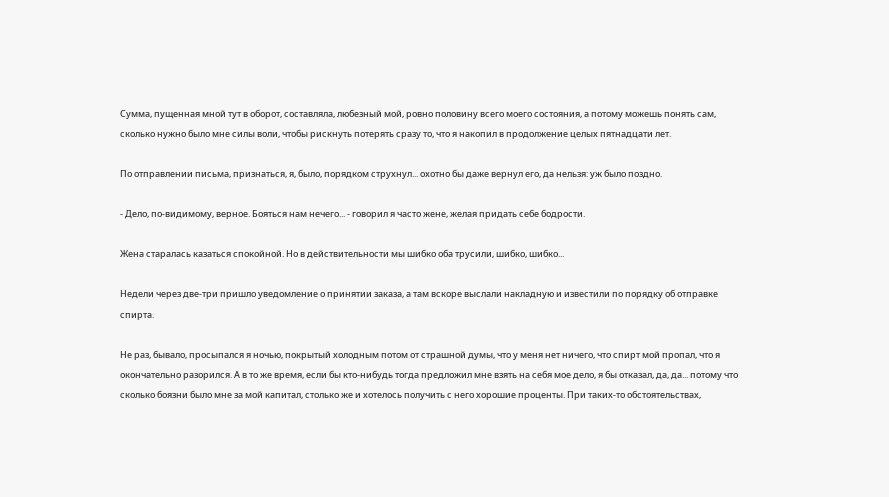Сумма, пущенная мной тут в оборот, составляла, любезный мой, ровно половину всего моего состояния, а потому можешь понять сам, сколько нужно было мне силы воли, чтобы рискнуть потерять сразу то, что я накопил в продолжение целых пятнадцати лет.

По отправлении письма, признаться, я, было, порядком струхнул... охотно бы даже вернул его, да нельзя: уж было поздно.

- Дело, по-видимому, верное. Бояться нам нечего... - говорил я часто жене, желая придать себе бодрости.

Жена старалась казаться спокойной. Но в действительности мы шибко оба трусили, шибко, шибко...

Недели через две-три пришло уведомление о принятии заказа, а там вскоре выслали накладную и известили по порядку об отправке спирта.

Не раз, бывало, просыпался я ночью, покрытый холодным потом от страшной думы, что у меня нет ничего, что спирт мой пропал, что я окончательно разорился. А в то же время, если бы кто-нибудь тогда предложил мне взять на себя мое дело, я бы отказал, да, да... потому что сколько боязни было мне за мой капитал, столько же и хотелось получить с него хорошие проценты. При таких-то обстоятельствах,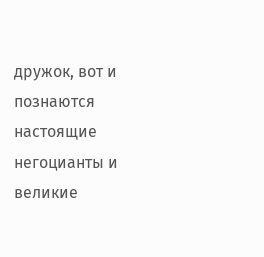дружок, вот и познаются настоящие негоцианты и великие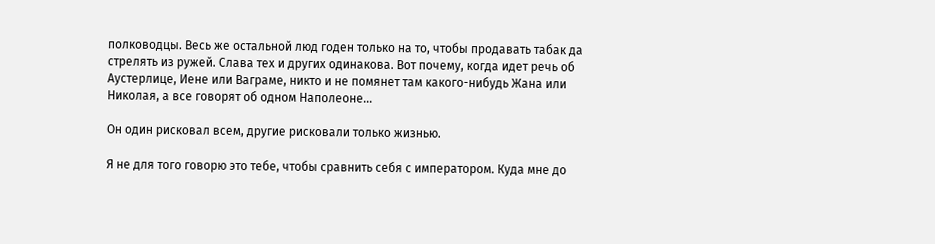полководцы. Весь же остальной люд годен только на то, чтобы продавать табак да стрелять из ружей. Слава тех и других одинакова. Вот почему, когда идет речь об Аустерлице, Иене или Ваграме, никто и не помянет там какого-нибудь Жана или Николая, а все говорят об одном Наполеоне...

Он один рисковал всем, другие рисковали только жизнью.

Я не для того говорю это тебе, чтобы сравнить себя с императором. Куда мне до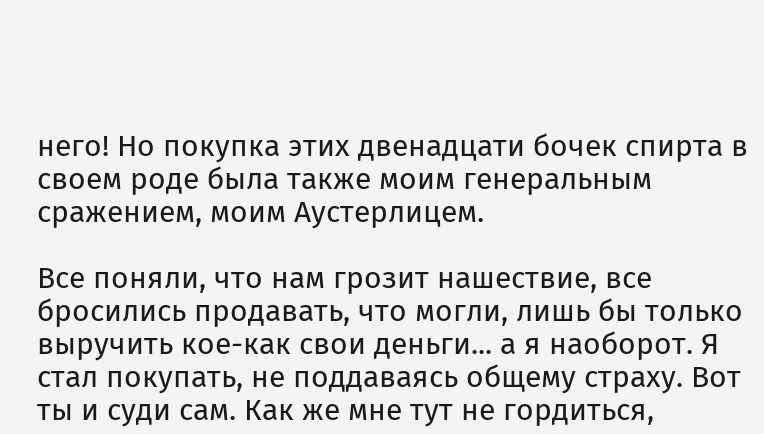него! Но покупка этих двенадцати бочек спирта в своем роде была также моим генеральным сражением, моим Аустерлицем.

Все поняли, что нам грозит нашествие, все бросились продавать, что могли, лишь бы только выручить кое-как свои деньги... а я наоборот. Я стал покупать, не поддаваясь общему страху. Вот ты и суди сам. Как же мне тут не гордиться,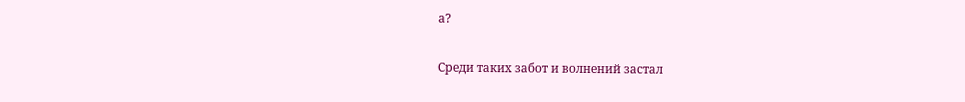а?

Среди таких забот и волнений застал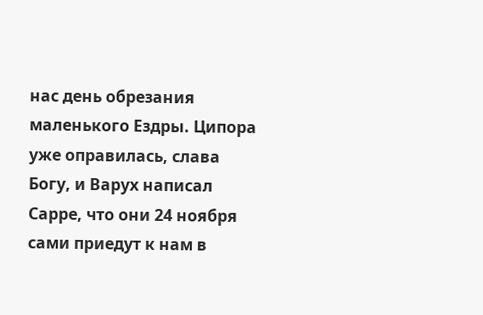нас день обрезания маленького Ездры. Ципора уже оправилась, слава Богу, и Варух написал Сарре, что они 24 ноября сами приедут к нам в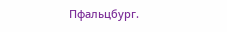Пфальцбург.